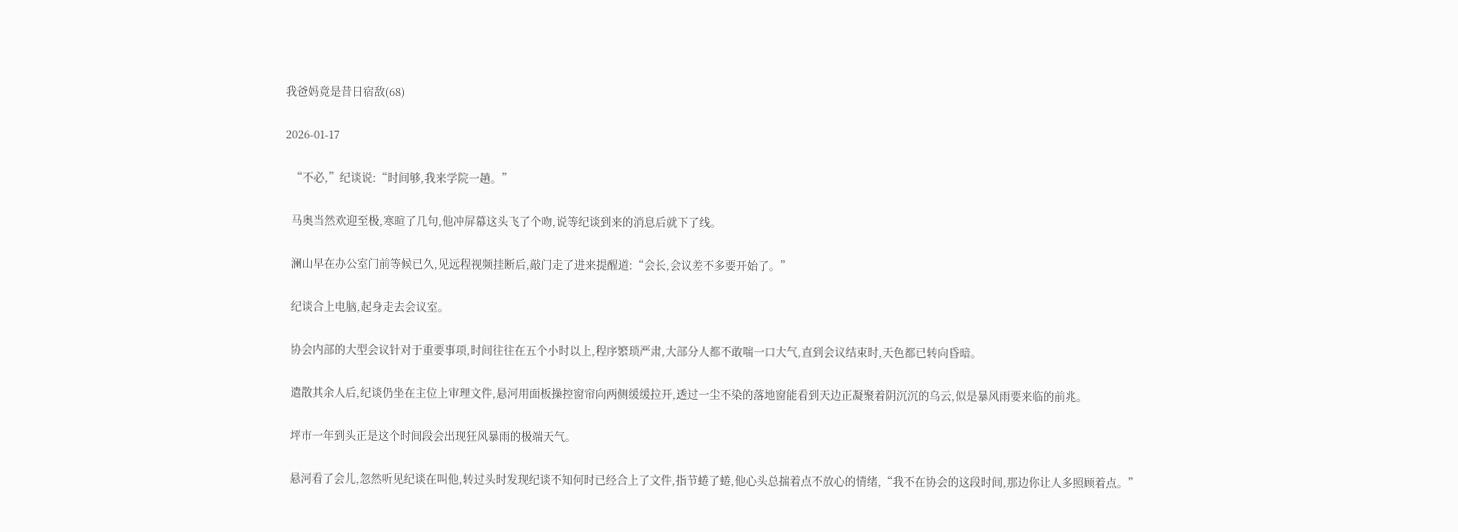我爸妈竟是昔日宿敌(68)

2026-01-17

  “不必,”纪谈说:“时间够,我来学院一趟。”

  马奥当然欢迎至极,寒暄了几句,他冲屏幕这头飞了个吻,说等纪谈到来的消息后就下了线。

  澜山早在办公室门前等候已久,见远程视频挂断后,敲门走了进来提醒道:“会长,会议差不多要开始了。”

  纪谈合上电脑,起身走去会议室。

  协会内部的大型会议针对于重要事项,时间往往在五个小时以上,程序繁琐严肃,大部分人都不敢喘一口大气,直到会议结束时,天色都已转向昏暗。

  遣散其余人后,纪谈仍坐在主位上审理文件,悬河用面板操控窗帘向两侧缓缓拉开,透过一尘不染的落地窗能看到天边正凝聚着阴沉沉的乌云,似是暴风雨要来临的前兆。

  坪市一年到头正是这个时间段会出现狂风暴雨的极端天气。

  悬河看了会儿,忽然听见纪谈在叫他,转过头时发现纪谈不知何时已经合上了文件,指节蜷了蜷,他心头总揣着点不放心的情绪,“我不在协会的这段时间,那边你让人多照顾着点。”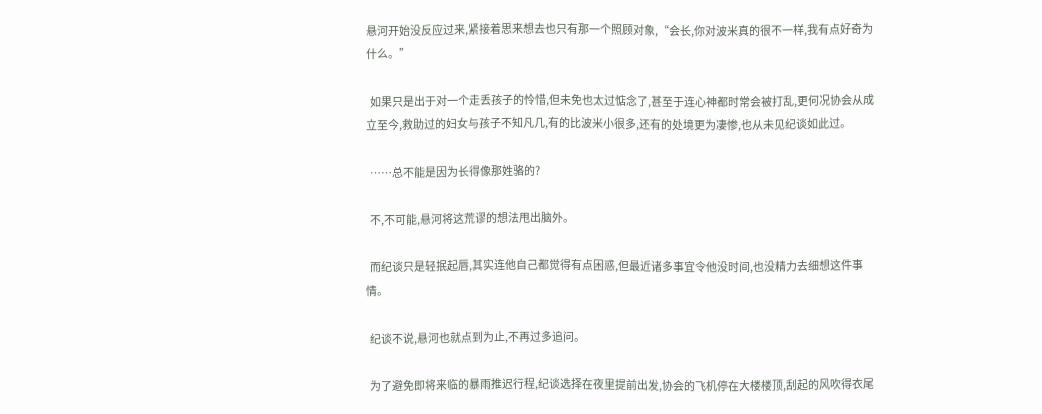悬河开始没反应过来,紧接着思来想去也只有那一个照顾对象,“会长,你对波米真的很不一样,我有点好奇为什么。”

  如果只是出于对一个走丢孩子的怜惜,但未免也太过惦念了,甚至于连心神都时常会被打乱,更何况协会从成立至今,救助过的妇女与孩子不知凡几,有的比波米小很多,还有的处境更为凄惨,也从未见纪谈如此过。

  ……总不能是因为长得像那姓骆的?

  不,不可能,悬河将这荒谬的想法甩出脑外。

  而纪谈只是轻抿起唇,其实连他自己都觉得有点困惑,但最近诸多事宜令他没时间,也没精力去细想这件事情。

  纪谈不说,悬河也就点到为止,不再过多追问。

  为了避免即将来临的暴雨推迟行程,纪谈选择在夜里提前出发,协会的飞机停在大楼楼顶,刮起的风吹得衣尾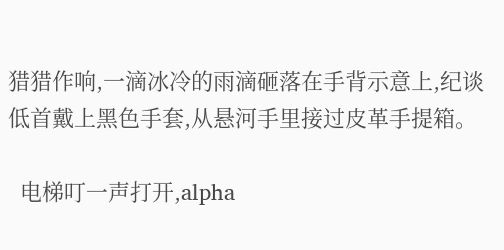猎猎作响,一滴冰冷的雨滴砸落在手背示意上,纪谈低首戴上黑色手套,从悬河手里接过皮革手提箱。

  电梯叮一声打开,alpha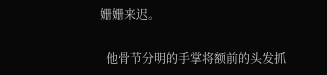姗姗来迟。

  他骨节分明的手掌将额前的头发抓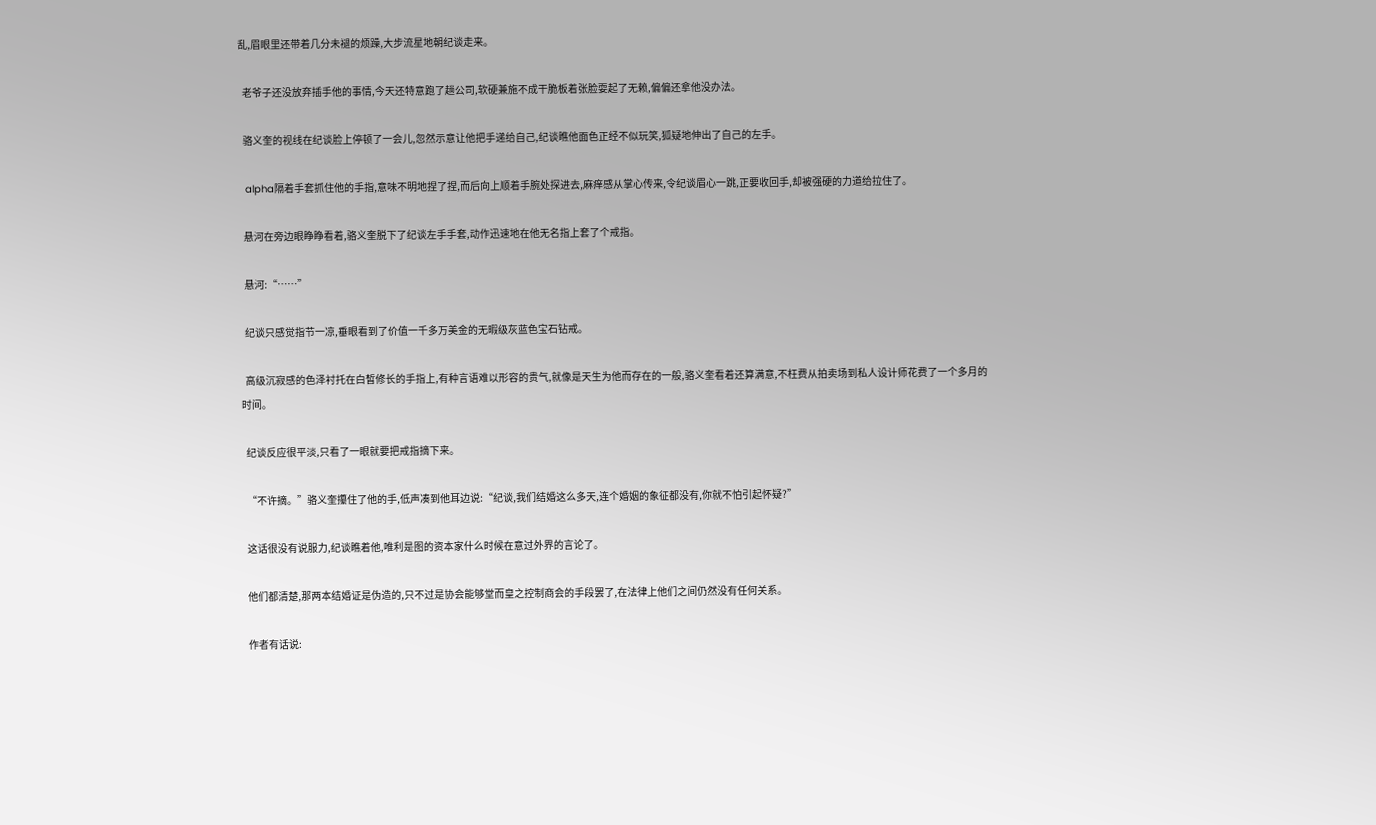乱,眉眼里还带着几分未褪的烦躁,大步流星地朝纪谈走来。

  老爷子还没放弃插手他的事情,今天还特意跑了趟公司,软硬兼施不成干脆板着张脸耍起了无赖,偏偏还拿他没办法。

  骆义奎的视线在纪谈脸上停顿了一会儿,忽然示意让他把手递给自己,纪谈瞧他面色正经不似玩笑,狐疑地伸出了自己的左手。

  alpha隔着手套抓住他的手指,意味不明地捏了捏,而后向上顺着手腕处探进去,麻痒感从掌心传来,令纪谈眉心一跳,正要收回手,却被强硬的力道给拉住了。

  悬河在旁边眼睁睁看着,骆义奎脱下了纪谈左手手套,动作迅速地在他无名指上套了个戒指。

  悬河:“……”

  纪谈只感觉指节一凉,垂眼看到了价值一千多万美金的无暇级灰蓝色宝石钻戒。

  高级沉寂感的色泽衬托在白皙修长的手指上,有种言语难以形容的贵气,就像是天生为他而存在的一般,骆义奎看着还算满意,不枉费从拍卖场到私人设计师花费了一个多月的时间。

  纪谈反应很平淡,只看了一眼就要把戒指摘下来。

  “不许摘。”骆义奎攥住了他的手,低声凑到他耳边说:“纪谈,我们结婚这么多天,连个婚姻的象征都没有,你就不怕引起怀疑?”

  这话很没有说服力,纪谈瞧着他,唯利是图的资本家什么时候在意过外界的言论了。

  他们都清楚,那两本结婚证是伪造的,只不过是协会能够堂而皇之控制商会的手段罢了,在法律上他们之间仍然没有任何关系。

  作者有话说: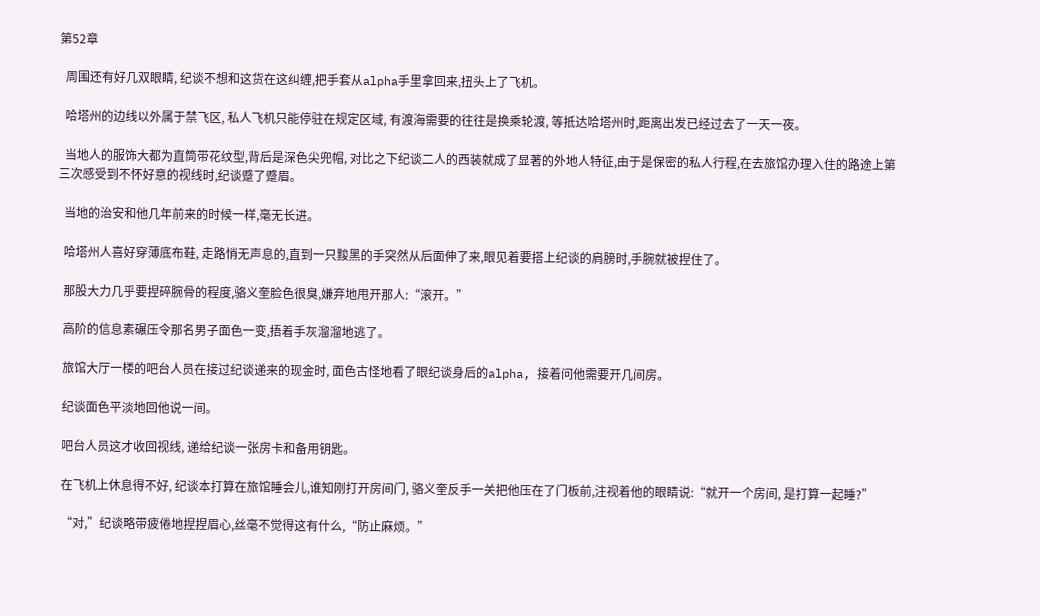第52章

  周围还有好几双眼睛, 纪谈不想和这货在这纠缠,把手套从alpha手里拿回来,扭头上了飞机。

  哈塔州的边线以外属于禁飞区, 私人飞机只能停驻在规定区域, 有渡海需要的往往是换乘轮渡, 等抵达哈塔州时,距离出发已经过去了一天一夜。

  当地人的服饰大都为直筒带花纹型,背后是深色尖兜帽, 对比之下纪谈二人的西装就成了显著的外地人特征,由于是保密的私人行程,在去旅馆办理入住的路途上第三次感受到不怀好意的视线时,纪谈蹙了蹙眉。

  当地的治安和他几年前来的时候一样,毫无长进。

  哈塔州人喜好穿薄底布鞋, 走路悄无声息的,直到一只黢黑的手突然从后面伸了来,眼见着要搭上纪谈的肩膀时,手腕就被捏住了。

  那股大力几乎要捏碎腕骨的程度,骆义奎脸色很臭,嫌弃地甩开那人:“滚开。”

  高阶的信息素碾压令那名男子面色一变,捂着手灰溜溜地逃了。

  旅馆大厅一楼的吧台人员在接过纪谈递来的现金时, 面色古怪地看了眼纪谈身后的alpha, 接着问他需要开几间房。

  纪谈面色平淡地回他说一间。

  吧台人员这才收回视线, 递给纪谈一张房卡和备用钥匙。

  在飞机上休息得不好, 纪谈本打算在旅馆睡会儿,谁知刚打开房间门, 骆义奎反手一关把他压在了门板前,注视着他的眼睛说:“就开一个房间, 是打算一起睡?”

  “对,”纪谈略带疲倦地捏捏眉心,丝毫不觉得这有什么,“防止麻烦。”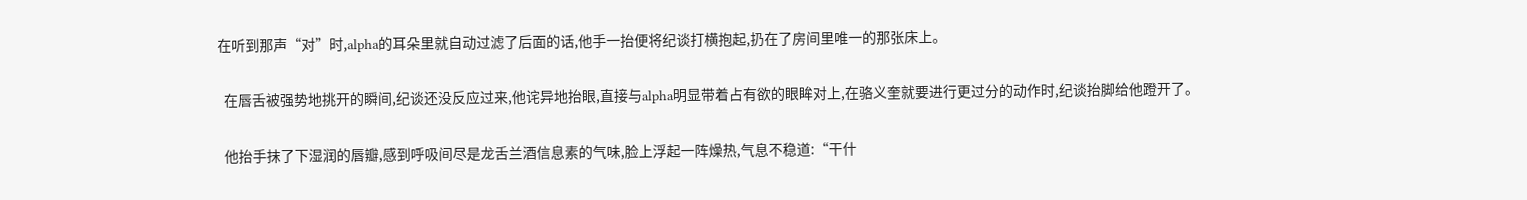在听到那声“对”时,alpha的耳朵里就自动过滤了后面的话,他手一抬便将纪谈打横抱起,扔在了房间里唯一的那张床上。

  在唇舌被强势地挑开的瞬间,纪谈还没反应过来,他诧异地抬眼,直接与alpha明显带着占有欲的眼眸对上,在骆义奎就要进行更过分的动作时,纪谈抬脚给他蹬开了。

  他抬手抹了下湿润的唇瓣,感到呼吸间尽是龙舌兰酒信息素的气味,脸上浮起一阵燥热,气息不稳道:“干什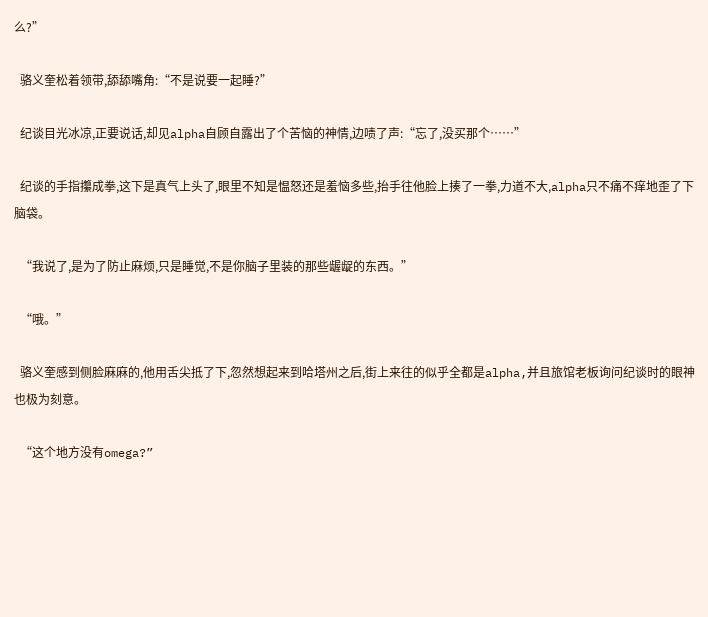么?”

  骆义奎松着领带,舔舔嘴角:“不是说要一起睡?”

  纪谈目光冰凉,正要说话,却见alpha自顾自露出了个苦恼的神情,边啧了声:“忘了,没买那个……”

  纪谈的手指攥成拳,这下是真气上头了,眼里不知是愠怒还是羞恼多些,抬手往他脸上揍了一拳,力道不大,alpha只不痛不痒地歪了下脑袋。

  “我说了,是为了防止麻烦,只是睡觉,不是你脑子里装的那些龌龊的东西。”

  “哦。”

  骆义奎感到侧脸麻麻的,他用舌尖抵了下,忽然想起来到哈塔州之后,街上来往的似乎全都是alpha,并且旅馆老板询问纪谈时的眼神也极为刻意。

  “这个地方没有omega?”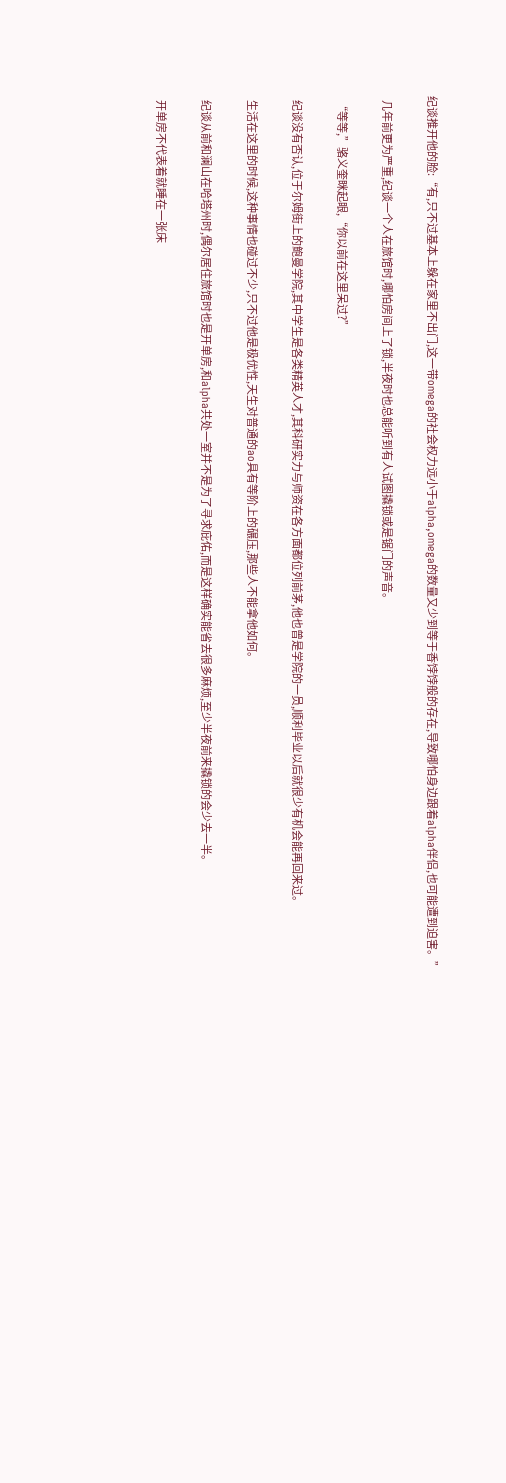纪谈推开他的脸:“有,只不过基本上躲在家里不出门,这一带omega的社会权力远小于alpha,omega的数量又少到等于香饽饽般的存在,导致哪怕身边跟着alpha伴侣,也可能遭到迫害。”

  几年前更为严重,纪谈一个人在旅馆时,哪怕房间上了锁,半夜时也总能听到有人试图撬锁或是锯门的声音。

  “等等,”骆义奎眯起眼,“你以前在这里呆过?”

  纪谈没有否认,位于尔姆街上的鲍曼学院,其中学生是各类精英人才,其科研实力与师资在各方面都位列前茅,他也曾是学院的一员,顺利毕业以后就很少有机会能再回来过。

  生活在这里的时候,这种事情也碰过不少,只不过他是极优性,天生对普通的ao具有等阶上的碾压,那些人不能拿他如何。

  纪谈从前和澜山在哈塔州时,偶尔居住旅馆时也是开单房,和alpha共处一室并不是为了寻求庇佑,而是这样确实能省去很多麻烦,至少半夜前来撬锁的会少去一半。

  开单房不代表着就睡在一张床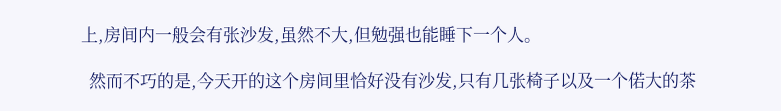上,房间内一般会有张沙发,虽然不大,但勉强也能睡下一个人。

  然而不巧的是,今天开的这个房间里恰好没有沙发,只有几张椅子以及一个偌大的茶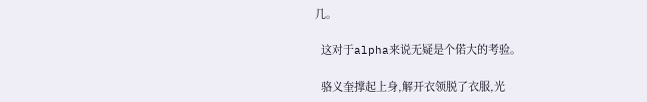几。

  这对于alpha来说无疑是个偌大的考验。

  骆义奎撑起上身,解开衣领脱了衣服,光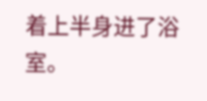着上半身进了浴室。